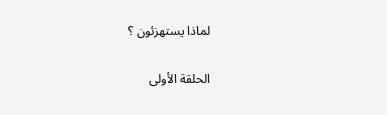لماذا يستهزئون ؟

الحلقة الأولى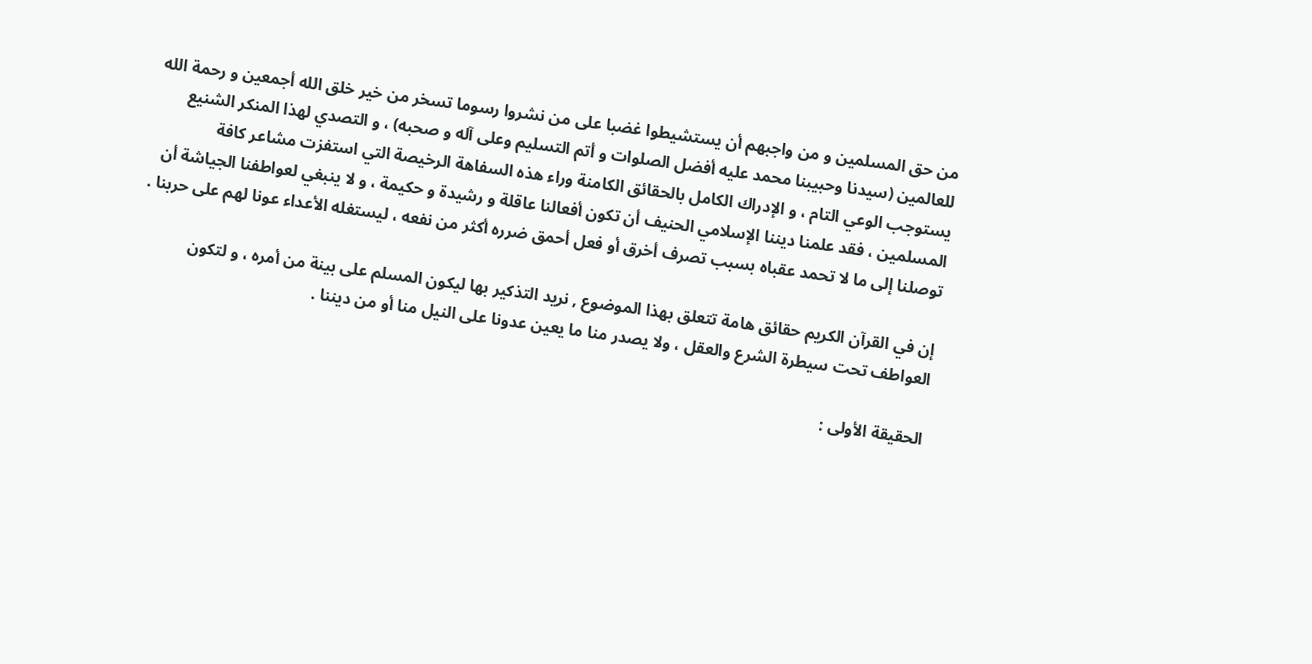من حق المسلمين و من واجبهم أن يستشيطوا غضبا على من نشروا رسوما تسخر من خير خلق الله أجمعين و رحمة الله للعالمين (سيدنا وحبيبنا محمد عليه أفضل الصلوات و أتم التسليم وعلى آله و صحبه) ، و التصدي لهذا المنكر الشنيع يستوجب الوعي التام ، و الإدراك الكامل بالحقائق الكامنة وراء هذه السفاهة الرخيصة التي استفزت مشاعر كافة المسلمين ، فقد علمنا ديننا الإسلامي الحنيف أن تكون أفعالنا عاقلة و رشيدة و حكيمة ، و لا ينبغي لعواطفنا الجياشة أن توصلنا إلى ما لا تحمد عقباه بسبب تصرف أخرق أو فعل أحمق ضرره أكثر من نفعه ، ليستغله الأعداء عونا لهم على حربنا .

إن في القرآن الكريم حقائق هامة تتعلق بهذا الموضوع , نريد التذكير بها ليكون المسلم على بينة من أمره ، و لتكون العواطف تحت سيطرة الشرع والعقل ، ولا يصدر منا ما يعين عدونا على النيل منا أو من ديننا .

الحقيقة الأولى :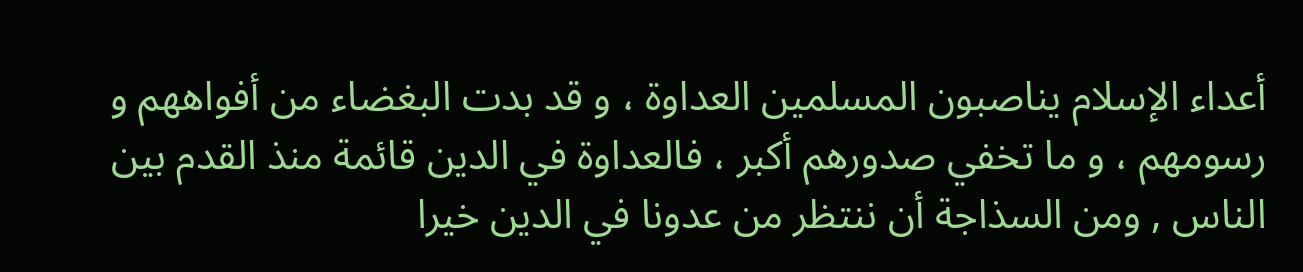أعداء الإسلام يناصبون المسلمين العداوة ، و قد بدت البغضاء من أفواههم و رسومهم ، و ما تخفي صدورهم أكبر ، فالعداوة في الدين قائمة منذ القدم بين الناس , ومن السذاجة أن ننتظر من عدونا في الدين خيرا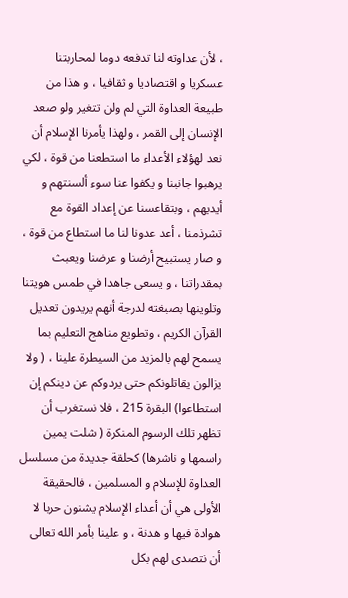، لأن عداوته لنا تدفعه دوما لمحاربتنا عسكريا و اقتصاديا و ثقافيا ، و هذا من طبيعة العداوة التي لم ولن تتغير ولو صعد الإنسان إلى القمر ، ولهذا يأمرنا الإسلام أن نعد لهؤلاء الأعداء ما استطعنا من قوة ، لكي يرهبوا جانبنا و يكفوا عنا سوء ألسنتهم و أيديهم ، وبتقاعسنا عن إعداد القوة مع تشرذمنا ، أعد عدونا لنا ما استطاع من قوة ، و صار يستبيح أرضنا و عرضنا ويعبث بمقدراتنا ، و يسعى جاهدا في طمس هويتنا وتلوينها بصبغته لدرجة أنهم يريدون تعديل القرآن الكريم ، وتطويع مناهج التعليم بما يسمح لهم بالمزيد من السيطرة علينا ، ( ولا يزالون يقاتلونكم حتى يردوكم عن دينكم إن استطاعوا) البقرة 215 ، فلا نستغرب أن تظهر تلك الرسوم المنكرة ( شلت يمين راسمها و ناشرها) كحلقة جديدة من مسلسل العداوة للإسلام و المسلمين ، فالحقيقة الأولى هي أن أعداء الإسلام يشنون حربا لا هوادة فيها و هدنة ، و علينا بأمر الله تعالى أن نتصدى لهم بكل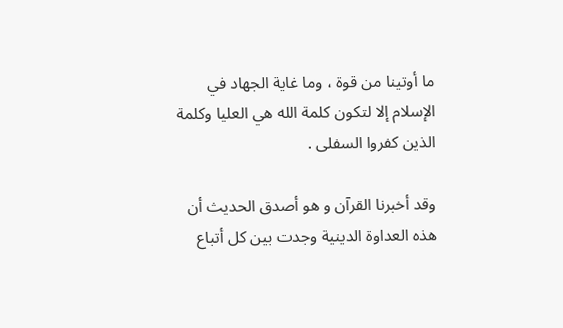ما أوتينا من قوة ، وما غاية الجهاد في الإسلام إلا لتكون كلمة الله هي العليا وكلمة الذين كفروا السفلى .

وقد أخبرنا القرآن و هو أصدق الحديث أن هذه العداوة الدينية وجدت بين كل أتباع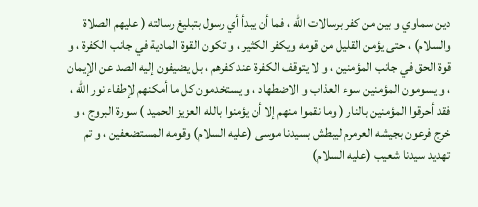دين سماوي و بين من كفر برسالات الله ، فما أن يبدأ أي رسول بتبليغ رسالته ( عليهم الصلاة والسلام) ، حتى يؤمن القليل من قومه ويكفر الكثير ، و تكون القوة المادية في جانب الكفرة ، و قوة الحق في جانب المؤمنين ، و لا يتوقف الكفرة عند كفرهم ، بل يضيفون إليه الصد عن الإيمان ، و يسومون المؤمنين سوء العذاب و الاضطهاد ، و يستخدمون كل ما أمكنهم لإطفاء نور الله ، فقد أحرقوا المؤمنين بالنار ( وما نقموا منهم إلا أن يؤمنوا بالله العزيز الحميد ) سورة البروج ، و خرج فرعون بجيشه العرمرم ليبطش بسيدنا موسى (عليه السلام) وقومه المستضعفين ، و تم تهديد سيدنا شعيب (عليه السلام)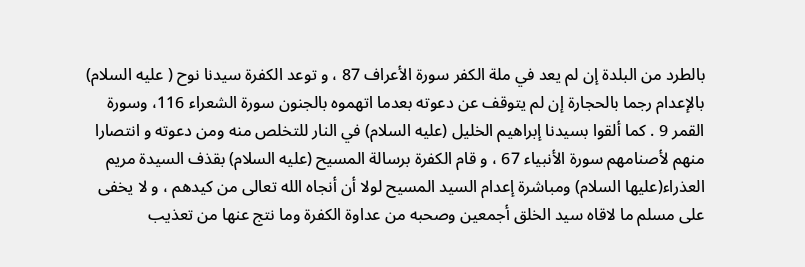بالطرد من البلدة إن لم يعد في ملة الكفر سورة الأعراف 87 ، و توعد الكفرة سيدنا نوح ( عليه السلام) بالإعدام رجما بالحجارة إن لم يتوقف عن دعوته بعدما اتهموه بالجنون سورة الشعراء 116، وسورة القمر 9 . كما ألقوا بسيدنا إبراهيم الخليل (عليه السلام) في النار للتخلص منه ومن دعوته و انتصارا منهم لأصنامهم سورة الأنبياء 67 ، و قام الكفرة برسالة المسيح (عليه السلام) بقذف السيدة مريم العذراء(عليها السلام) ومباشرة إعدام السيد المسيح لولا أن أنجاه الله تعالى من كيدهم ، و لا يخفى على مسلم ما لاقاه سيد الخلق أجمعين وصحبه من عداوة الكفرة وما نتج عنها من تعذيب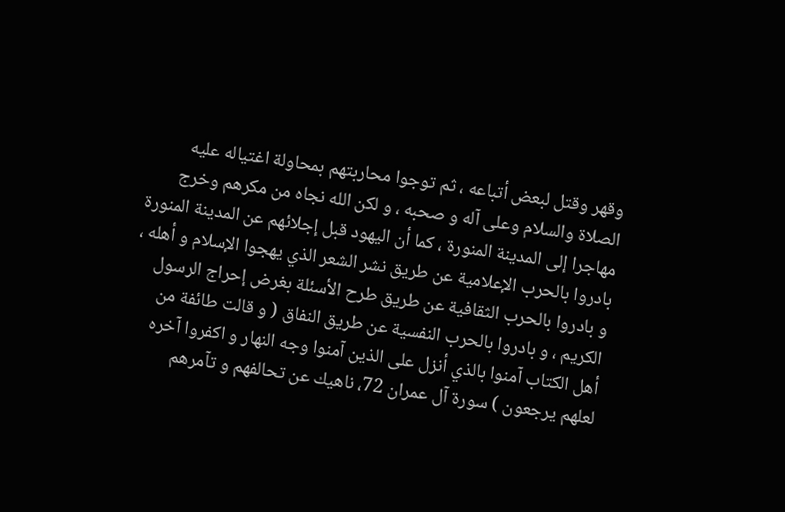وقهر وقتل لبعض أتباعه ، ثم توجوا محاربتهم بمحاولة اغتياله عليه الصلاة والسلام وعلى آله و صحبه ، و لكن الله نجاه من مكرهم وخرج مهاجرا إلى المدينة المنورة ، كما أن اليهود قبل إجلائهم عن المدينة المنورة بادروا بالحرب الإعلامية عن طريق نشر الشعر الذي يهجوا الإسلام و أهله ، و بادروا بالحرب الثقافية عن طريق طرح الأسئلة بغرض إحراج الرسول الكريم ، و بادروا بالحرب النفسية عن طريق النفاق ( و قالت طائفة من أهل الكتاب آمنوا بالذي أنزل على الذين آمنوا وجه النهار و اكفروا آخره لعلهم يرجعون ) سورة آل عمران 72، ناهيك عن تحالفهم و تآمرهم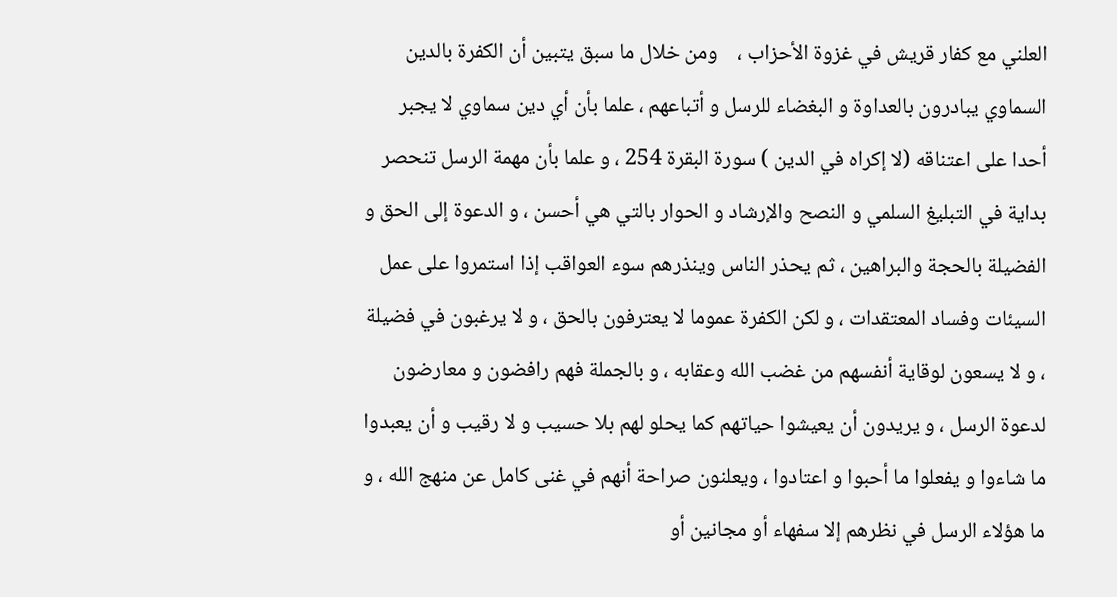العلني مع كفار قريش في غزوة الأحزاب ،    ومن خلال ما سبق يتبين أن الكفرة بالدين السماوي يبادرون بالعداوة و البغضاء للرسل و أتباعهم ، علما بأن أي دين سماوي لا يجبر أحدا على اعتناقه (لا إكراه في الدين ) سورة البقرة 254 ، و علما بأن مهمة الرسل تنحصر بداية في التبليغ السلمي و النصح والإرشاد و الحوار بالتي هي أحسن ، و الدعوة إلى الحق و الفضيلة بالحجة والبراهين ، ثم يحذر الناس وينذرهم سوء العواقب إذا استمروا على عمل السيئات وفساد المعتقدات ، و لكن الكفرة عموما لا يعترفون بالحق ، و لا يرغبون في فضيلة ، و لا يسعون لوقاية أنفسهم من غضب الله وعقابه ، و بالجملة فهم رافضون و معارضون لدعوة الرسل ، و يريدون أن يعيشوا حياتهم كما يحلو لهم بلا حسيب و لا رقيب و أن يعبدوا ما شاءوا و يفعلوا ما أحبوا و اعتادوا ، ويعلنون صراحة أنهم في غنى كامل عن منهج الله ، و ما هؤلاء الرسل في نظرهم إلا سفهاء أو مجانين أو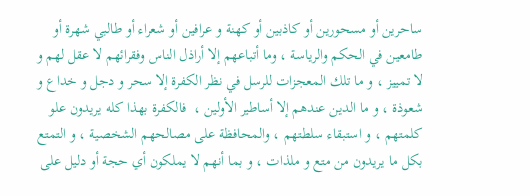ساحرين أو مسحورين أو كاذبين أو كهنة و عرافين أو شعراء أو طالبي شهرة أو طامعين في الحكم والرياسة ، وما أتباعهم إلا أراذل الناس وفقرائهم لا عقل لهم و لا تمييز ، و ما تلك المعجزات للرسل في نظر الكفرة إلا سحر و دجل و خداع و شعوذة ، و ما الدين عندهم إلا أساطير الأولين ،  فالكفرة بهذا كله يريدون علو كلمتهم ، و استبقاء سلطتهم ، والمحافظة على مصالحهم الشخصية ، و التمتع بكل ما يريدون من متع و ملذات ، و بما أنهم لا يملكون أي حجة أو دليل على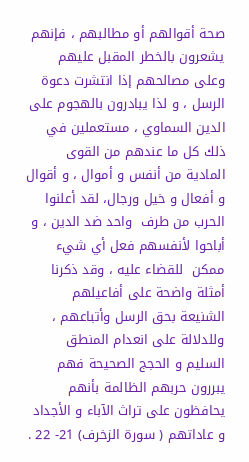صحة أقوالهم أو مطالبهم ، فإنهم يشعرون بالخطر المقبل عليهم وعلى مصالحهم إذا انتشرت دعوة الرسل ، و لذا يبادرون بالهجوم على الدين السماوي ، مستعملين في ذلك كل ما عندهم من القوى المادية من أنفس و أموال ، و أقوال و أفعال و خيل ورجال، لقد أعلنوا الحرب من طرف  واحد ضد الدين ، و أباحوا لأنفسهم فعل أي شيء ممكن  للقضاء عليه ، وقد ذكرنا أمثلة واضحة على أفاعيلهم الشنيعة بحق الرسل وأتباعهم ، وللدلالة على انعدام المنطق السليم و الحجج الصحيحة فهم يبررون حربهم الظالمة بأنهم يحافظون على تراث الآباء و الأجداد و عاداتهم ( سورة الزخرف) 21- 22 .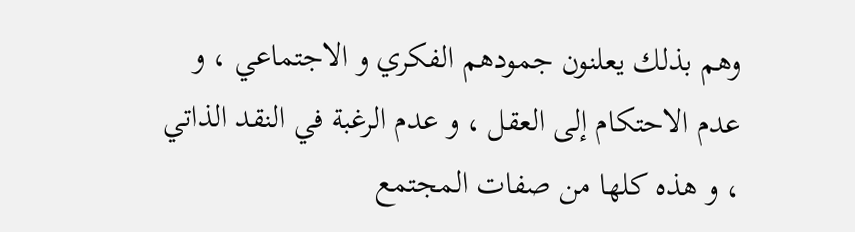وهم بذلك يعلنون جمودهم الفكري و الاجتماعي ، و عدم الاحتكام إلى العقل ، و عدم الرغبة في النقد الذاتي ، و هذه كلها من صفات المجتمع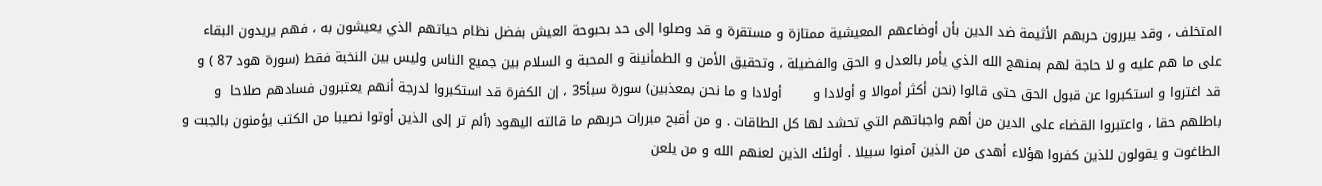المتخلف ، وقد يبررون حربهم الأثيمة ضد الدين بأن أوضاعهم المعيشية ممتازة و مستقرة و قد وصلوا إلى حد بحبوحة العيش بفضل نظام حياتهم الذي يعيشون به ، فهم يريدون البقاء على ما هم عليه و لا حاجة لهم بمنهج الله الذي يأمر بالعدل و الحق والفضيلة ، وتحقيق الأمن و الطمأنينة و المحبة و السلام بين جميع الناس وليس بين النخبة فقط (سورة هود 87 ) و قد اغتروا و استكبروا عن قبول الحق حتى قالوا (نحن أكثر أموالا و أولادا و       أولادا و ما نحن بمعذبين) سورة سبأ35 ، إن الكفرة قد استكبروا لدرجة أنهم يعتبرون فسادهم صلاحا  و باطلهم حقا ، واعتبروا القضاء على الدين من أهم واجباتهم التي تحشد لها كل الطاقات . و من أقبح مبررات حربهم ما قالته اليهود (ألم تر إلى الذين أوتوا نصيبا من الكتب يؤمنون بالجبت و الطاغوت و يقولون للذين كفروا هؤلاء أهدى من الذين آمنوا سبيلا . أولئك الذين لعنهم الله و من يلعن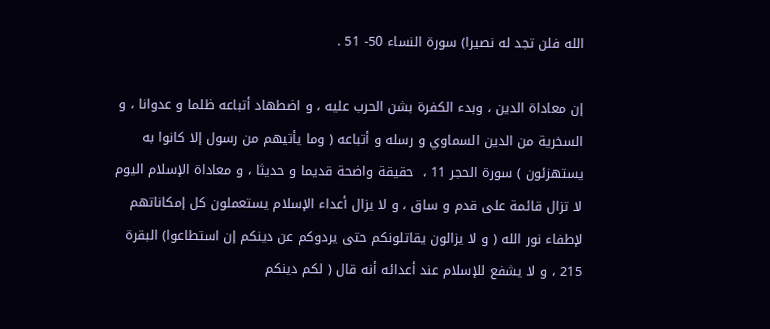الله فلن تجد له نصيرا) سورة النساء 50- 51 .

إن معاداة الدين ، وبدء الكفرة بشن الحرب عليه ، و اضطهاد أتباعه ظلما و عدوانا ، و السخرية من الدين السماوي و رسله و أتباعه ( وما يأتيهم من رسول إلا كانوا به يستهزئون ) سورة الحجر 11 ،  حقيقة واضحة قديما و حديثا ، و معاداة الإسلام اليوم لا تزال قائمة على قدم و ساق ، و لا يزال أعداء الإسلام يستعملون كل إمكاناتهم لإطفاء نور الله ( و لا يزالون يقاتلونكم حتى يردوكم عن دينكم إن استطاعوا) البقرة 215 ، و لا يشفع للإسلام عند أعدائه أنه قال ( لكم دينكم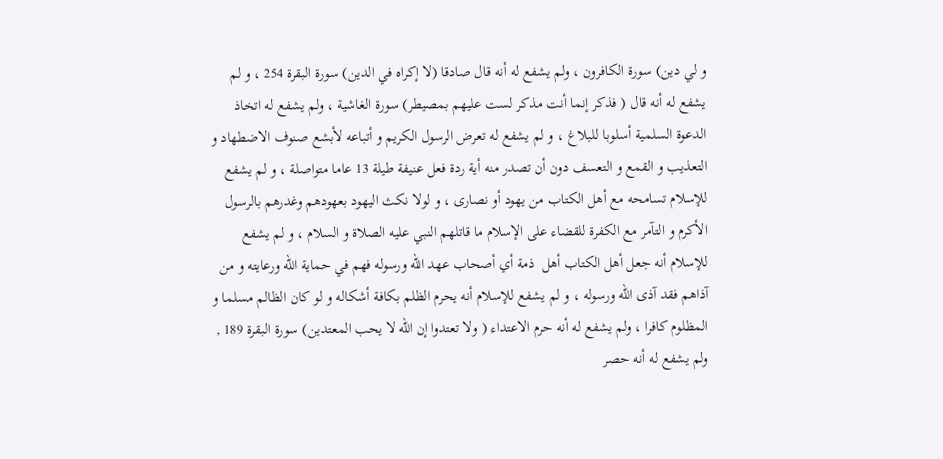و لي دين) سورة الكافرون ، ولم يشفع له أنه قال صادقا (لا إكراه في الدين) سورة البقرة 254 ، و لم يشفع له أنه قال ( فذكر إنما أنت مذكر لست عليهم بمصيطر) سورة الغاشية ، ولم يشفع له اتخاذ الدعوة السلمية أسلوبا للبلاغ ، و لم يشفع له تعرض الرسول الكريم و أتباعه لأبشع صنوف الاضطهاد و التعذيب و القمع و التعسف دون أن تصدر منه أية ردة فعل عنيفة طيلة 13 عاما متواصلة ، و لم يشفع للإسلام تسامحه مع أهل الكتاب من يهود أو نصارى ، و لولا نكث اليهود بعهودهم وغدرهم بالرسول الأكرم و التآمر مع الكفرة للقضاء على الإسلام ما قاتلهم النبي عليه الصلاة و السلام ، و لم يشفع للإسلام أنه جعل أهل الكتاب أهل  ذمة أي أصحاب عهد الله ورسوله فهم في حماية الله ورعايته و من آذاهم فقد آذى الله ورسوله ، و لم يشفع للإسلام أنه يحرم الظلم بكافة أشكاله و لو كان الظالم مسلما و المظلوم كافرا ، ولم يشفع له أنه حرم الاعتداء ( ولا تعتدوا إن الله لا يحب المعتدين) سورة البقرة 189 , ولم يشفع له أنه حصر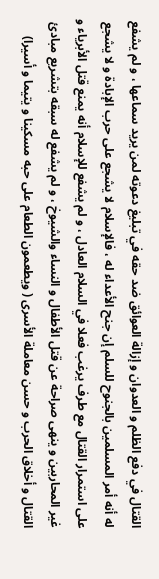القتال في دفع الظلم و العدوان و إزالة العوائق ضد حقه في تبليغ دعوته لمن يريد سماعها ، و لم يشفع له أنه أمر المسلمين بالجنوح للسلم إن جنح الأعداء له ، فالإسلام لا يشجع على حرب الإبادة و لا يشجع على استمرار القتال مع طرف يرغب فعلا في السلام العادل ، و لم يشفع للإسلام أنه يمنع قتل الأبرياء و غير المحاربين و ينهى صراحة عن قتل الأطفال و النساء والشيوخ ، و لم يشفع له سبقه بتشريع مبادئ القتال و أخلاق الحرب و حسن معاملة الأسرى ( ويطعمون الطعام على حبه مسكينا و يتيما و أسيرا)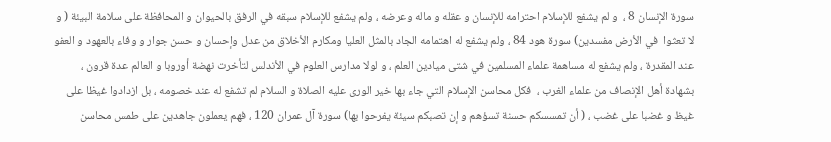سورة الإنسان 8 ،  و لم يشفع للإسلام احترامه للإنسان و عقله و ماله وعرضه ، ولم يشفع للإسلام سبقه في الرفق بالحيوان و المحافظة على سلامة البيئة ( و لا تعثوا  في الأرض مفسدين) سورة هود 84 ، ولم يشفع له اهتمامه الجاد بالمثل العليا ومكارم الأخلاق من عدل وإحسان و حسن جوار و وفاء بالعهود و العفو عند المقدرة ، ولم يشفع له مساهمة علماء المسلمين في شتى ميادين العلم ، و لولا مدارس العلوم في الأندلس لتأخرت نهضة أوروبا و العالم عدة قرون ، بشهادة أهل الإنصاف من علماء الغرب ،  فكل محاسن الإسلام التي جاء بها خير الورى عليه الصلاة و السلام لم تشفع له عند خصومه ، بل ازدادوا غيظا على غيظ و غضبا على غضب ، ( أن تمسسكم حسنة تسؤهم و إن تصبكم سيئة يفرحوا بها) سورة آل عمران 120 ، فهم يعملون جاهدين على طمس محاسن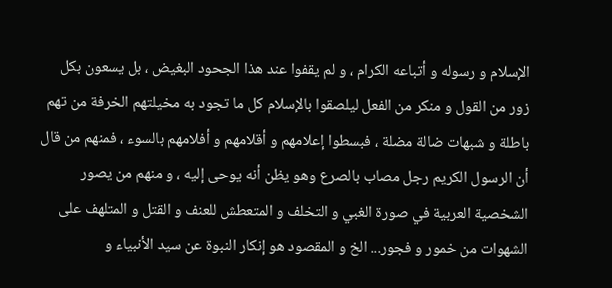الإسلام و رسوله و أتباعه الكرام ، و لم يقفوا عند هذا الجحود البغيض ، بل يسعون بكل زور من القول و منكر من الفعل ليلصقوا بالإسلام كل ما تجود به مخيلتهم الخرفة من تهم باطلة و شبهات ضالة مضلة ، فبسطوا إعلامهم و أقلامهم و أفلامهم بالسوء ، فمنهم من قال أن الرسول الكريم رجل مصاب بالصرع وهو يظن أنه يوحى إليه ، و منهم من يصور الشخصية العربية في صورة الغبي و التخلف و المتعطش للعنف و القتل و المتلهف على الشهوات من خمور و فجور... الخ و المقصود هو إنكار النبوة عن سيد الأنبياء و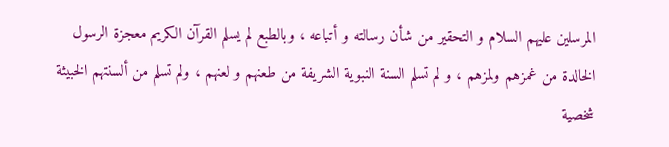المرسلين عليهم السلام و التحقير من شأن رسالته و أتباعه ، وبالطبع لم يسلم القرآن الكريم معجزة الرسول الخالدة من غمزهم ولمزهم ، و لم تسلم السنة النبوية الشريفة من طعنهم و لعنهم ، ولم تسلم من ألسنتهم الخبيثة شخصية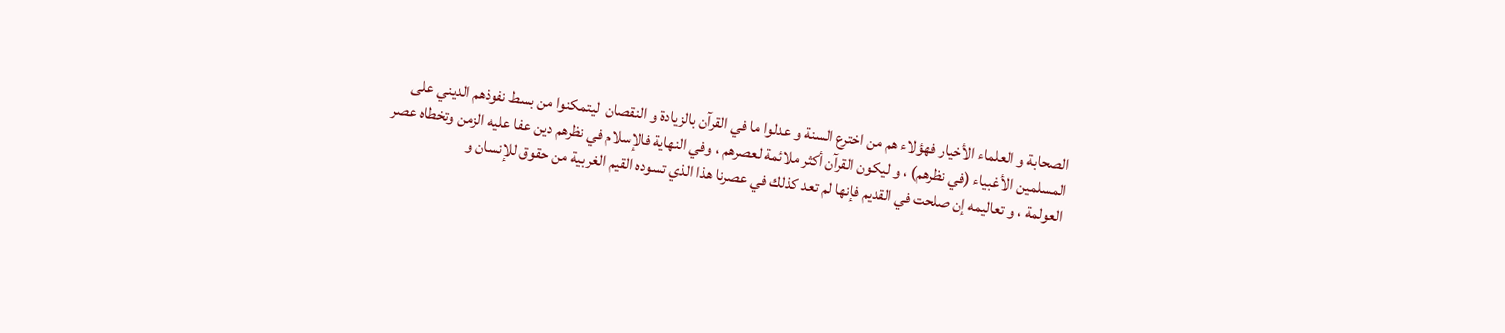الصحابة و العلماء الأخيار فهؤلاء هم من اخترع السنة و عدلوا ما في القرآن بالزيادة و النقصان  ليتمكنوا من بسط نفوذهم الديني على المسلمين الأغبياء (في نظرهم) ، و ليكون القرآن أكثر ملائمة لعصرهم ، وفي النهاية فالإسلام في نظرهم دين عفا عليه الزمن وتخطاه عصر العولمة ، و تعاليمه إن صلحت في القديم فإنها لم تعد كذلك في عصرنا هذا الذي تسوده القيم الغربية من حقوق للإنسان و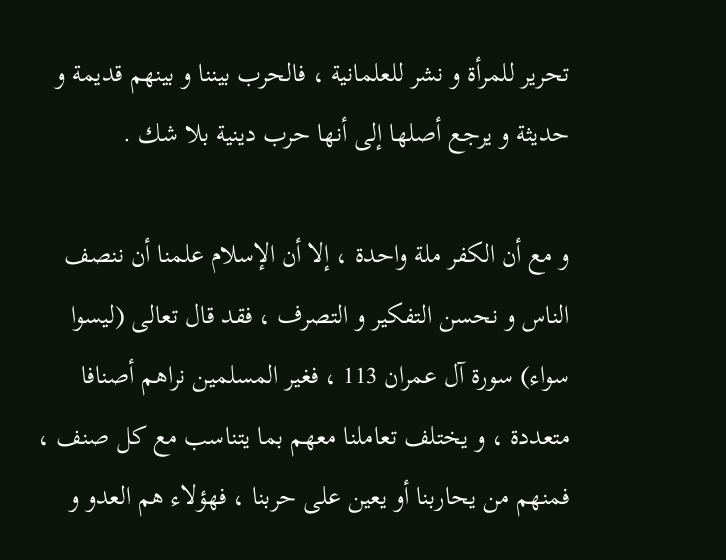تحرير للمرأة و نشر للعلمانية ، فالحرب بيننا و بينهم قديمة و حديثة و يرجع أصلها إلى أنها حرب دينية بلا شك .

و مع أن الكفر ملة واحدة ، إلا أن الإسلام علمنا أن ننصف الناس و نحسن التفكير و التصرف ، فقد قال تعالى (ليسوا سواء) سورة آل عمران 113 ، فغير المسلمين نراهم أصنافا متعددة ، و يختلف تعاملنا معهم بما يتناسب مع كل صنف ، فمنهم من يحاربنا أو يعين على حربنا ، فهؤلاء هم العدو و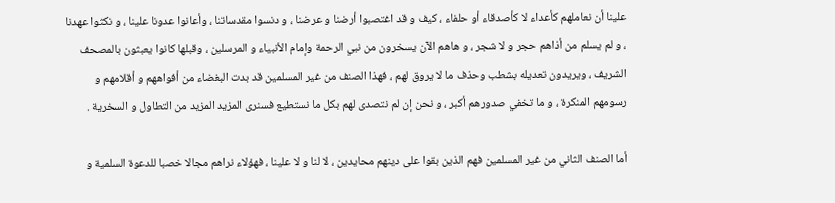علينا أن نعاملهم كأعداء لا كأصدقاء أو حلفاء ، كيف و قد اغتصبوا أرضنا و عرضنا ، و دنسوا مقدساتنا ، وأعانوا عدونا علينا ، و نكثوا عهدنا ، و لم يسلم من أذاهم حجر و لا شجر ، و هاهم الآن يسخرون من نبي الرحمة وإمام الأنبياء و المرسلين ، وقبلها كانوا يعبثون بالمصحف الشريف ، ويريدون تعديله بشطب وحذف ما لا يروق لهم ، فهذا الصنف من غير المسلمين قد بدت البغضاء من أفواههم و أقلامهم و رسومهم المنكرة ، و ما تخفي صدورهم أكبر ، و نحن إن لم نتصدى لهم بكل ما نستطيع فسنرى المزيد المزيد من التطاول و السخرية .

أما الصنف الثاني من غير المسلمين فهم الذين بقوا على دينهم محايدين ، لا لنا و لا علينا ، فهؤلاء نراهم مجالا خصبا للدعوة السلمية و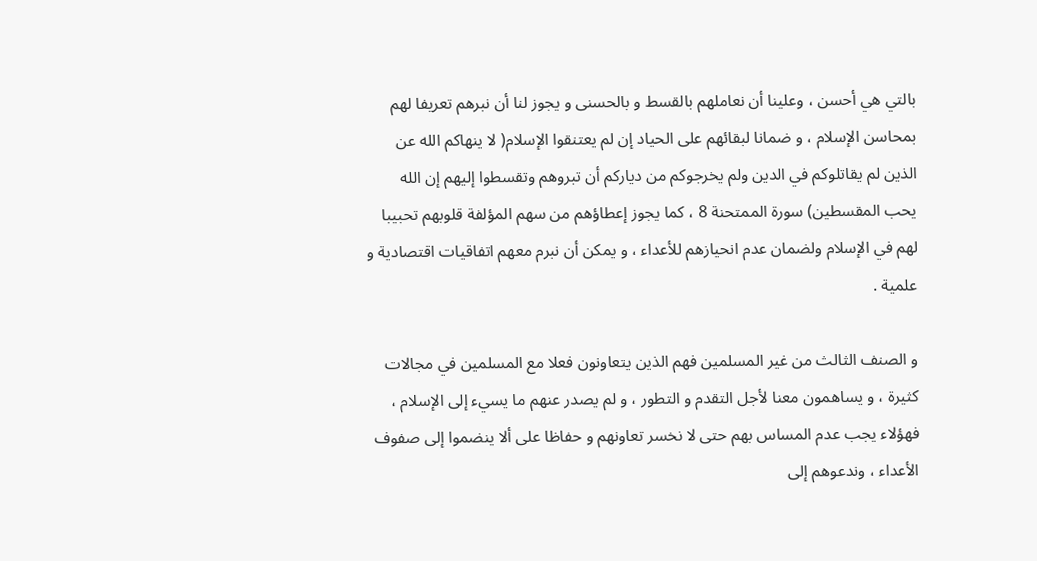بالتي هي أحسن ، وعلينا أن نعاملهم بالقسط و بالحسنى و يجوز لنا أن نبرهم تعريفا لهم بمحاسن الإسلام ، و ضمانا لبقائهم على الحياد إن لم يعتنقوا الإسلام( لا ينهاكم الله عن الذين لم يقاتلوكم في الدين ولم يخرجوكم من دياركم أن تبروهم وتقسطوا إليهم إن الله يحب المقسطين) سورة الممتحنة 8 ، كما يجوز إعطاؤهم من سهم المؤلفة قلوبهم تحبيبا لهم في الإسلام ولضمان عدم انحيازهم للأعداء ، و يمكن أن نبرم معهم اتفاقيات اقتصادية و علمية .

و الصنف الثالث من غير المسلمين فهم الذين يتعاونون فعلا مع المسلمين في مجالات كثيرة ، و يساهمون معنا لأجل التقدم و التطور ، و لم يصدر عنهم ما يسيء إلى الإسلام ،  فهؤلاء يجب عدم المساس بهم حتى لا نخسر تعاونهم و حفاظا على ألا ينضموا إلى صفوف الأعداء ، وندعوهم إلى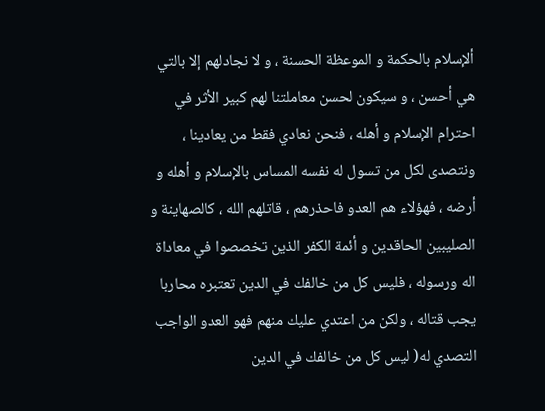ألإسلام بالحكمة و الموعظة الحسنة ، و لا نجادلهم إلا بالتي هي أحسن ، و سيكون لحسن معاملتنا لهم كبير الأثر في احترام الإسلام و أهله ، فنحن نعادي فقط من يعادينا ، ونتصدى لكل من تسول له نفسه المساس بالإسلام و أهله و أرضه ، فهؤلاء هم العدو فاحذرهم ، قاتلهم الله ، كالصهاينة و الصليبين الحاقدين و أئمة الكفر الذين تخصصوا في معاداة اله ورسوله ، فليس كل من خالفك في الدين تعتبره محاربا يجب قتاله ، ولكن من اعتدي عليك منهم فهو العدو الواجب التصدي له( ليس كل من خالفك في الدين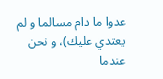عدوا ما دام مسالما و لم يعتدي عليك)، و نحن عندما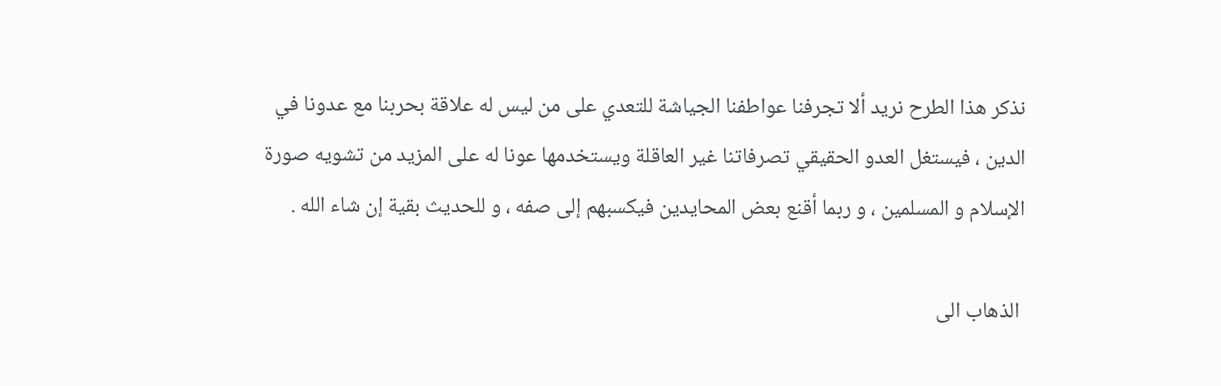نذكر هذا الطرح نريد ألا تجرفنا عواطفنا الجياشة للتعدي على من ليس له علاقة بحربنا مع عدونا في الدين ، فيستغل العدو الحقيقي تصرفاتنا غير العاقلة ويستخدمها عونا له على المزيد من تشويه صورة الإسلام و المسلمين ، و ربما أقنع بعض المحايدين فيكسبهم إلى صفه ، و للحديث بقية إن شاء الله .

 الذهاب الى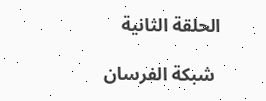الحلقة الثانية

 شبكة الفرسان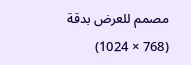مصمم للعرض بدقة (768 × 1024)